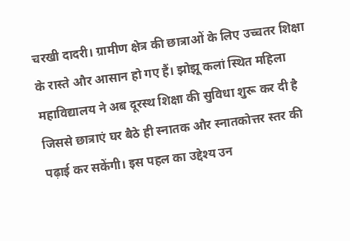चरखी दादरी। ग्रामीण क्षेत्र की छात्राओं के लिए उच्चतर शिक्षा के रास्ते और आसान हो गए हैं। झोझू कलां स्थित महिला महाविद्यालय ने अब दूरस्थ शिक्षा की सुविधा शुरू कर दी है जिससे छात्राएं घर बैठे ही स्नातक और स्नातकोत्तर स्तर की पढ़ाई कर सकेंगी। इस पहल का उद्देश्य उन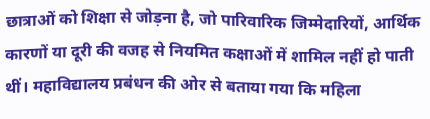छात्राओं को शिक्षा से जोड़ना है, जो पारिवारिक जिम्मेदारियों, आर्थिक कारणों या दूरी की वजह से नियमित कक्षाओं में शामिल नहीं हो पाती थीं। महाविद्यालय प्रबंधन की ओर से बताया गया कि महिला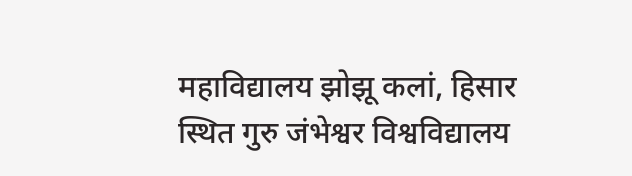महाविद्यालय झोझू कलां, हिसार स्थित गुरु जंभेश्वर विश्वविद्यालय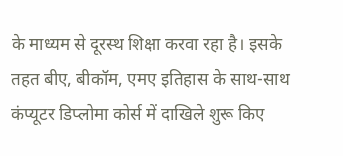के माध्यम से दूरस्थ शिक्षा करवा रहा है। इसके तहत बीए, बीकॉम, एमए इतिहास के साथ-साथ कंप्यूटर डिप्लोमा कोर्स में दाखिले शुरू किए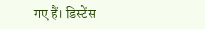गए हैं। डिस्टेंस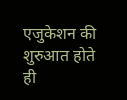एजुकेशन की शुरुआत होते ही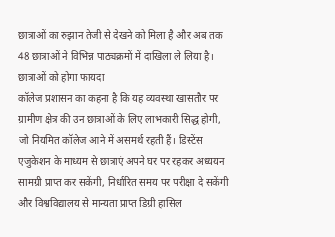छात्राओं का रुझान तेजी से देखने को मिला है और अब तक 48 छात्राओं ने विभिन्न पाठ्यक्रमों में दाखिला ले लिया है।
छात्राओं को होगा फायदा
कॉलेज प्रशासन का कहना है कि यह व्यवस्था खासतौर पर ग्रामीण क्षेत्र की उन छात्राओं के लिए लाभकारी सिद्ध होगी, जो नियमित कॉलेज आने में असमर्थ रहती हैं। डिस्टेंस एजुकेशन के माध्यम से छात्राएं अपने घर पर रहकर अध्ययन सामग्री प्राप्त कर सकेंगी, निर्धारित समय पर परीक्षा दे सकेंगी और विश्वविद्यालय से मान्यता प्राप्त डिग्री हासिल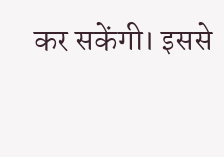कर सकेंगी। इससे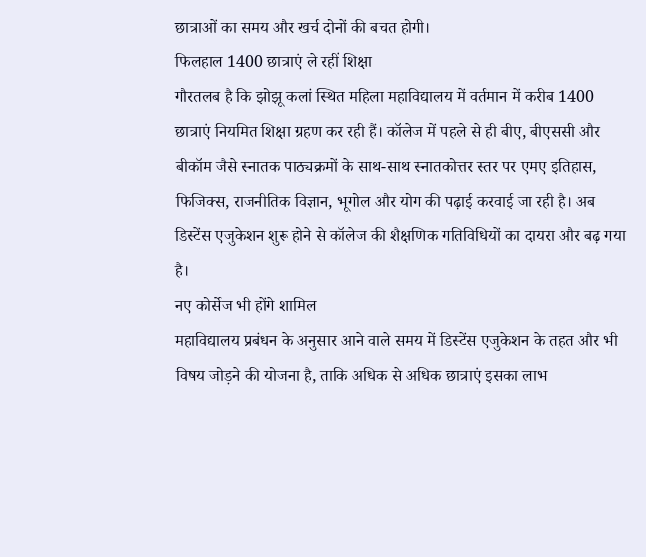छात्राओं का समय और खर्च दोनों की बचत होगी।
फिलहाल 1400 छात्राएं ले रहीं शिक्षा
गौरतलब है कि झोझू कलां स्थित महिला महाविद्यालय में वर्तमान में करीब 1400 छात्राएं नियमित शिक्षा ग्रहण कर रही हैं। कॉलेज में पहले से ही बीए, बीएससी और बीकॉम जैसे स्नातक पाठ्यक्रमों के साथ-साथ स्नातकोत्तर स्तर पर एमए इतिहास, फिजिक्स, राजनीतिक विज्ञान, भूगोल और योग की पढ़ाई करवाई जा रही है। अब डिस्टेंस एजुकेशन शुरू होने से कॉलेज की शैक्षणिक गतिविधियों का दायरा और बढ़ गया है।
नए कोर्सेज भी होंगे शामिल
महाविद्यालय प्रबंधन के अनुसार आने वाले समय में डिस्टेंस एजुकेशन के तहत और भी विषय जोड़ने की योजना है, ताकि अधिक से अधिक छात्राएं इसका लाभ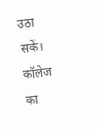उठा सकें। कॉलेज का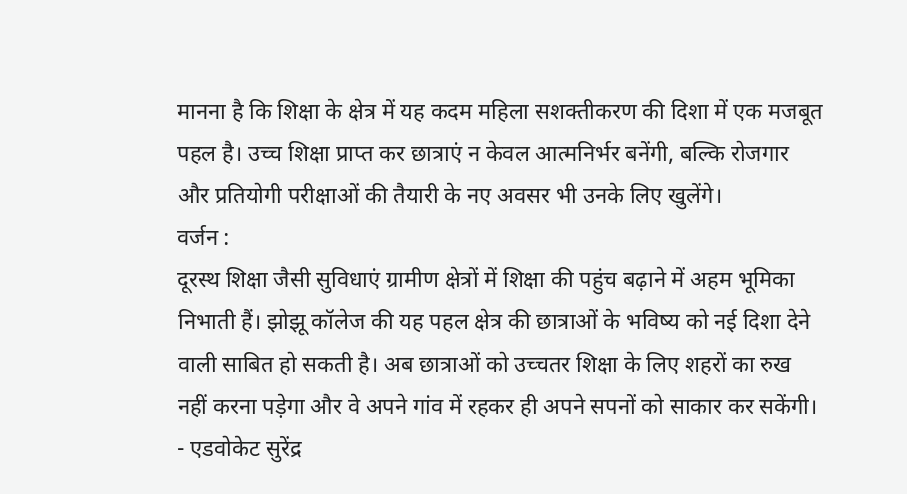मानना है कि शिक्षा के क्षेत्र में यह कदम महिला सशक्तीकरण की दिशा में एक मजबूत पहल है। उच्च शिक्षा प्राप्त कर छात्राएं न केवल आत्मनिर्भर बनेंगी, बल्कि रोजगार और प्रतियोगी परीक्षाओं की तैयारी के नए अवसर भी उनके लिए खुलेंगे।
वर्जन :
दूरस्थ शिक्षा जैसी सुविधाएं ग्रामीण क्षेत्रों में शिक्षा की पहुंच बढ़ाने में अहम भूमिका निभाती हैं। झोझू कॉलेज की यह पहल क्षेत्र की छात्राओं के भविष्य को नई दिशा देने वाली साबित हो सकती है। अब छात्राओं को उच्चतर शिक्षा के लिए शहरों का रुख नहीं करना पड़ेगा और वे अपने गांव में रहकर ही अपने सपनों को साकार कर सकेंगी। - एडवोकेट सुरेंद्र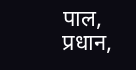पाल, प्रधान,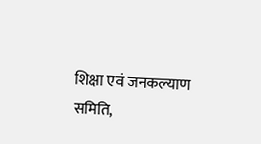शिक्षा एवं जनकल्याण समिति,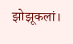झोझूकलां।